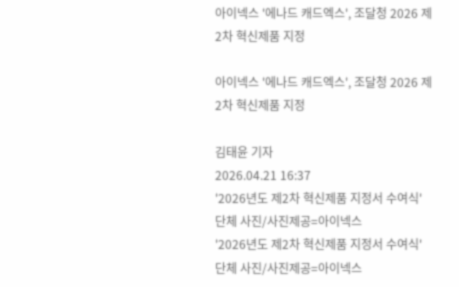아이넥스 '에나드 캐드엑스', 조달청 2026 제2차 혁신제품 지정

아이넥스 '에나드 캐드엑스', 조달청 2026 제2차 혁신제품 지정

김태윤 기자
2026.04.21 16:37
'2026년도 제2차 혁신제품 지정서 수여식' 단체 사진/사진제공=아이넥스
'2026년도 제2차 혁신제품 지정서 수여식' 단체 사진/사진제공=아이넥스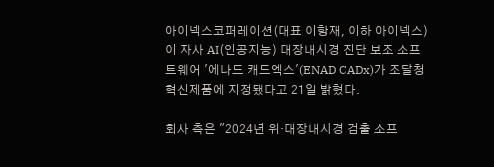아이넥스코퍼레이션(대표 이항재, 이하 아이넥스)이 자사 AI(인공지능) 대장내시경 진단 보조 소프트웨어 '에나드 캐드엑스'(ENAD CADx)가 조달청 혁신제품에 지정됐다고 21일 밝혔다.

회사 측은 "2024년 위·대장내시경 검출 소프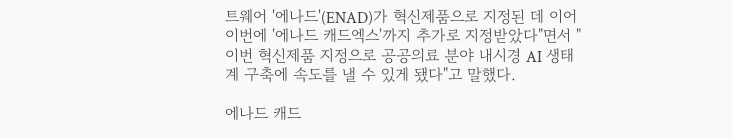트웨어 '에나드'(ENAD)가 혁신제품으로 지정된 데 이어 이번에 '에나드 캐드엑스'까지 추가로 지정받았다"면서 "이번 혁신제품 지정으로 공공의료 분야 내시경 AI 생태계 구축에 속도를 낼 수 있게 됐다"고 말했다.

에나드 캐드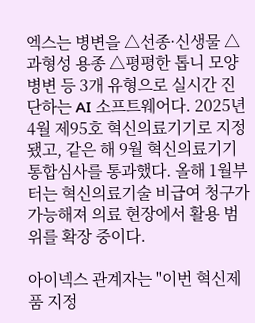엑스는 병변을 △선종·신생물 △과형성 용종 △평평한 톱니 모양 병변 등 3개 유형으로 실시간 진단하는 AI 소프트웨어다. 2025년 4월 제95호 혁신의료기기로 지정됐고, 같은 해 9월 혁신의료기기 통합심사를 통과했다. 올해 1월부터는 혁신의료기술 비급여 청구가 가능해져 의료 현장에서 활용 범위를 확장 중이다.

아이넥스 관계자는 "이번 혁신제품 지정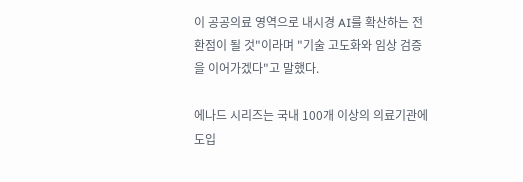이 공공의료 영역으로 내시경 AI를 확산하는 전환점이 될 것"이라며 "기술 고도화와 임상 검증을 이어가겠다"고 말했다.

에나드 시리즈는 국내 100개 이상의 의료기관에 도입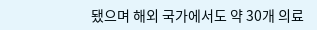됐으며 해외 국가에서도 약 30개 의료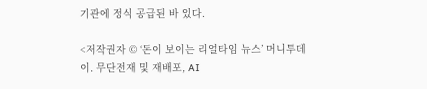기관에 정식 공급된 바 있다.

<저작권자 © ‘돈이 보이는 리얼타임 뉴스’ 머니투데이. 무단전재 및 재배포, AI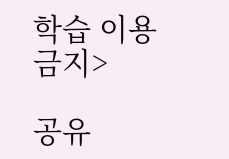학습 이용 금지>

공유